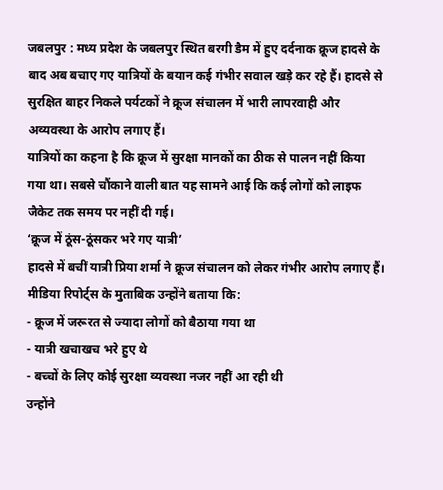जबलपुर : मध्य प्रदेश के जबलपुर स्थित बरगी डैम में हुए दर्दनाक क्रूज हादसे के बाद अब बचाए गए यात्रियों के बयान कई गंभीर सवाल खड़े कर रहे हैं। हादसे से सुरक्षित बाहर निकले पर्यटकों ने क्रूज संचालन में भारी लापरवाही और अव्यवस्था के आरोप लगाए हैं।
यात्रियों का कहना है कि क्रूज में सुरक्षा मानकों का ठीक से पालन नहीं किया गया था। सबसे चौंकाने वाली बात यह सामने आई कि कई लोगों को लाइफ जैकेट तक समय पर नहीं दी गई।
‘क्रूज में ठूंस-ठूंसकर भरे गए यात्री’
हादसे में बचीं यात्री प्रिया शर्मा ने क्रूज संचालन को लेकर गंभीर आरोप लगाए हैं।
मीडिया रिपोर्ट्स के मुताबिक उन्होंने बताया कि:
- क्रूज में जरूरत से ज्यादा लोगों को बैठाया गया था
- यात्री खचाखच भरे हुए थे
- बच्चों के लिए कोई सुरक्षा व्यवस्था नजर नहीं आ रही थी
उन्होंने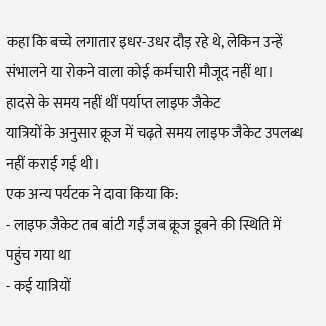कहा कि बच्चे लगातार इधर-उधर दौड़ रहे थे, लेकिन उन्हें संभालने या रोकने वाला कोई कर्मचारी मौजूद नहीं था।
हादसे के समय नहीं थीं पर्याप्त लाइफ जैकेट
यात्रियों के अनुसार क्रूज में चढ़ते समय लाइफ जैकेट उपलब्ध नहीं कराई गई थी।
एक अन्य पर्यटक ने दावा किया कि:
- लाइफ जैकेट तब बांटी गईं जब क्रूज डूबने की स्थिति में पहुंच गया था
- कई यात्रियों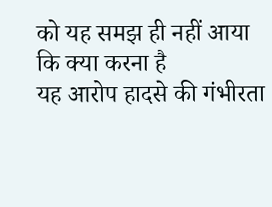को यह समझ ही नहीं आया कि क्या करना है
यह आरोप हादसे की गंभीरता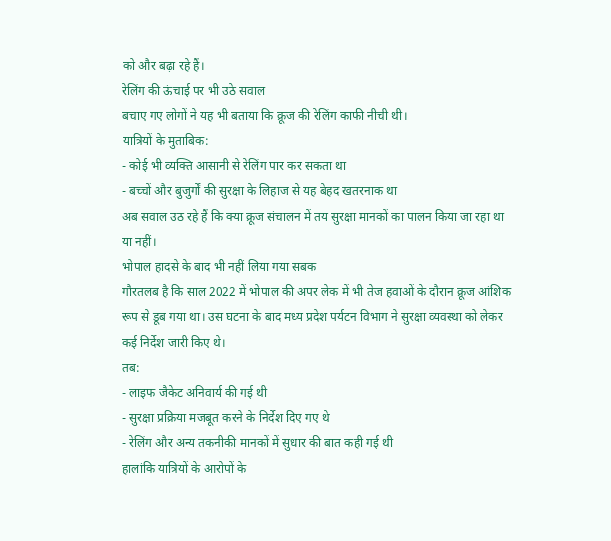को और बढ़ा रहे हैं।
रेलिंग की ऊंचाई पर भी उठे सवाल
बचाए गए लोगों ने यह भी बताया कि क्रूज की रेलिंग काफी नीची थी।
यात्रियों के मुताबिक:
- कोई भी व्यक्ति आसानी से रेलिंग पार कर सकता था
- बच्चों और बुजुर्गों की सुरक्षा के लिहाज से यह बेहद खतरनाक था
अब सवाल उठ रहे हैं कि क्या क्रूज संचालन में तय सुरक्षा मानकों का पालन किया जा रहा था या नहीं।
भोपाल हादसे के बाद भी नहीं लिया गया सबक
गौरतलब है कि साल 2022 में भोपाल की अपर लेक में भी तेज हवाओं के दौरान क्रूज आंशिक रूप से डूब गया था। उस घटना के बाद मध्य प्रदेश पर्यटन विभाग ने सुरक्षा व्यवस्था को लेकर कई निर्देश जारी किए थे।
तब:
- लाइफ जैकेट अनिवार्य की गई थी
- सुरक्षा प्रक्रिया मजबूत करने के निर्देश दिए गए थे
- रेलिंग और अन्य तकनीकी मानकों में सुधार की बात कही गई थी
हालांकि यात्रियों के आरोपों के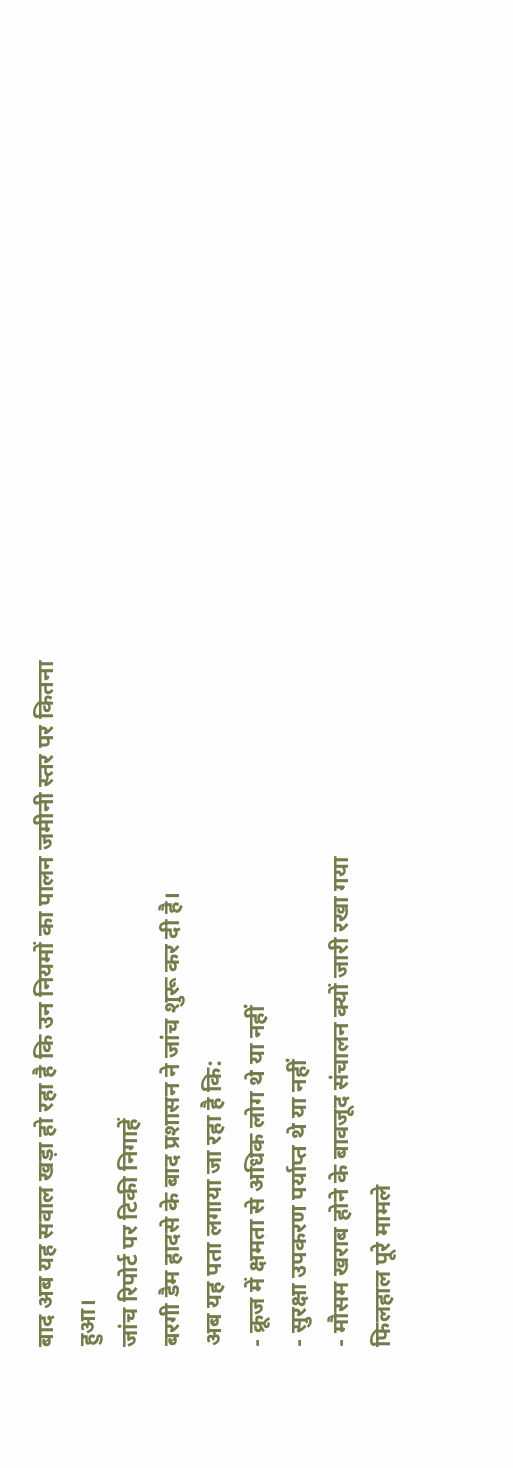बाद अब यह सवाल खड़ा हो रहा है कि उन नियमों का पालन जमीनी स्तर पर कितना हुआ।
जांच रिपोर्ट पर टिकी निगाहें
बरगी डैम हादसे के बाद प्रशासन ने जांच शुरू कर दी है।
अब यह पता लगाया जा रहा है कि:
- क्रूज में क्षमता से अधिक लोग थे या नहीं
- सुरक्षा उपकरण पर्याप्त थे या नहीं
- मौसम खराब होने के बावजूद संचालन क्यों जारी रखा गया
फिलहाल पूरे मामले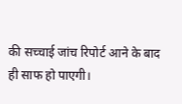की सच्चाई जांच रिपोर्ट आने के बाद ही साफ हो पाएगी।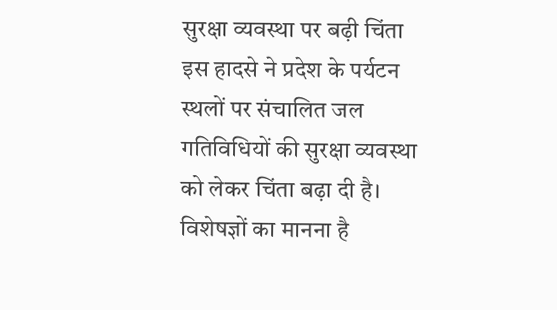सुरक्षा व्यवस्था पर बढ़ी चिंता
इस हादसे ने प्रदेश के पर्यटन स्थलों पर संचालित जल गतिविधियों की सुरक्षा व्यवस्था को लेकर चिंता बढ़ा दी है।
विशेषज्ञों का मानना है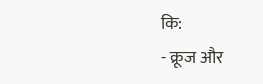कि:
- क्रूज और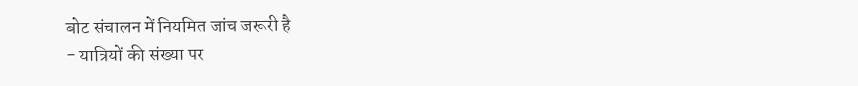बोट संचालन में नियमित जांच जरूरी है
- यात्रियों की संख्या पर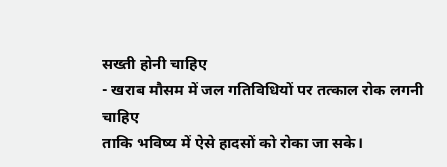सख्ती होनी चाहिए
- खराब मौसम में जल गतिविधियों पर तत्काल रोक लगनी चाहिए
ताकि भविष्य में ऐसे हादसों को रोका जा सके।